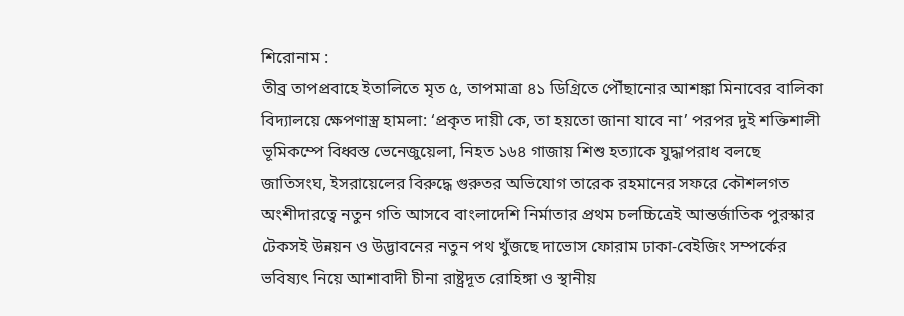শিরোনাম :
তীব্র তাপপ্রবাহে ইতালিতে মৃত ৫, তাপমাত্রা ৪১ ডিগ্রিতে পৌঁছানোর আশঙ্কা মিনাবের বালিকা বিদ্যালয়ে ক্ষেপণাস্ত্র হামলা: ‘প্রকৃত দায়ী কে, তা হয়তো জানা যাবে না’ পরপর দুই শক্তিশালী ভূমিকম্পে বিধ্বস্ত ভেনেজুয়েলা, নিহত ১৬৪ গাজায় শিশু হত্যাকে যুদ্ধাপরাধ বলছে জাতিসংঘ, ইসরায়েলের বিরুদ্ধে গুরুতর অভিযোগ তারেক রহমানের সফরে কৌশলগত অংশীদারত্বে নতুন গতি আসবে বাংলাদেশি নির্মাতার প্রথম চলচ্চিত্রেই আন্তর্জাতিক পুরস্কার টেকসই উন্নয়ন ও উদ্ভাবনের নতুন পথ খুঁজছে দাভোস ফোরাম ঢাকা-বেইজিং সম্পর্কের ভবিষ্যৎ নিয়ে আশাবাদী চীনা রাষ্ট্রদূত রোহিঙ্গা ও স্থানীয়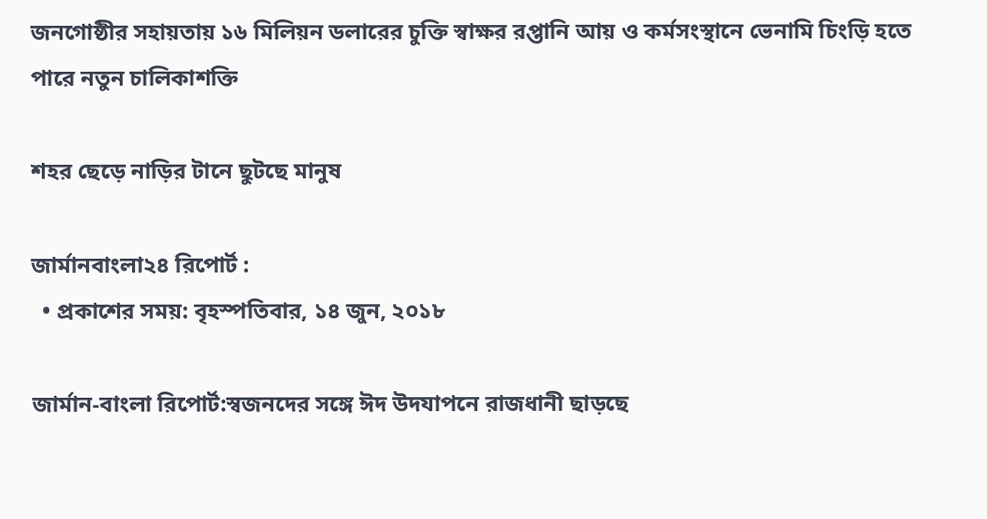জনগোষ্ঠীর সহায়তায় ১৬ মিলিয়ন ডলারের চুক্তি স্বাক্ষর রপ্তানি আয় ও কর্মসংস্থানে ভেনামি চিংড়ি হতে পারে নতুন চালিকাশক্তি

শহর ছেড়ে নাড়ির টানে ছুটছে মানুষ

জার্মানবাংলা২৪ রিপোর্ট :
  • প্রকাশের সময়: বৃহস্পতিবার, ১৪ জুন, ২০১৮

জার্মান-বাংলা রিপোর্ট:স্বজনদের সঙ্গে ঈদ উদযাপনে রাজধানী ছাড়ছে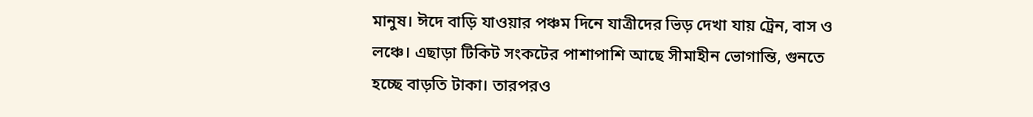মানুষ। ঈদে বাড়ি যাওয়ার পঞ্চম দিনে যাত্রীদের ভিড় দেখা যায় ট্রেন, বাস ও লঞ্চে। এছাড়া টিকিট সংকটের পাশাপাশি আছে সীমাহীন ভোগান্তি, গুনতে হচ্ছে বাড়তি টাকা। তারপরও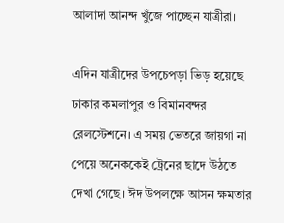আলাদা আনন্দ খুঁজে পাচ্ছেন যাত্রীরা।

এদিন যাত্রীদের উপচেপড়া ভিড় হয়েছে ঢাকার কমলাপুর ও বিমানবন্দর রেলস্টেশনে। এ সময় ভেতরে জায়গা না পেয়ে অনেককেই ট্রেনের ছাদে উঠতে দেখা গেছে। ঈদ উপলক্ষে আসন ক্ষমতার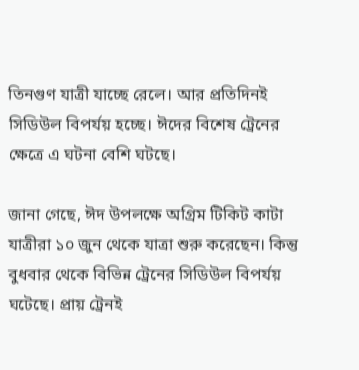তিনগুণ যাত্রী যাচ্ছে রেলে। আর প্রতিদিনই সিডিউল বিপর্যয় হচ্ছে। ঈদের বিশেষ ট্রেনের ক্ষেত্রে এ ঘটনা বেশি ঘটছে।

জানা গেছে, ঈদ উপলক্ষে অগ্রিম টিকিট কাটা যাত্রীরা ১০ জুন থেকে যাত্রা শুরু করেছেন। কিন্তু বুধবার থেকে বিভিন্ন ট্রেনের সিডিউল বিপর্যয় ঘটেছে। প্রায় ট্রেনই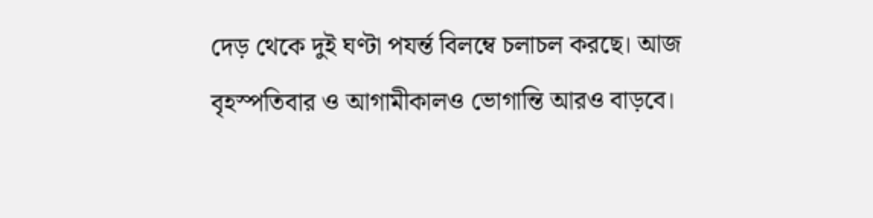দেড় থেকে দুই ঘণ্টা পযর্ন্ত বিলম্বে চলাচল করছে। আজ বৃহস্পতিবার ও আগামীকালও ভোগান্তি আরও বাড়বে।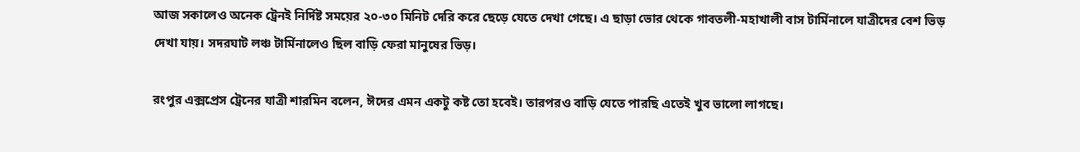আজ সকালেও অনেক ট্রেনই নির্দিষ্ট সময়ের ২০-৩০ মিনিট দেরি করে ছেড়ে যেতে দেখা গেছে। এ ছাড়া ভোর থেকে গাবতলী-মহাখালী বাস টার্মিনালে যাত্রীদের বেশ ভিড় দেখা যায়। সদরঘাট লঞ্চ টার্মিনালেও ছিল বাড়ি ফেরা মানুষের ভিড়।

রংপুর এক্সপ্রেস ট্রেনের যাত্রী শারমিন বলেন, ঈদের এমন একটু কষ্ট তো হবেই। তারপরও বাড়ি যেতে পারছি এতেই খুব ভালো লাগছে।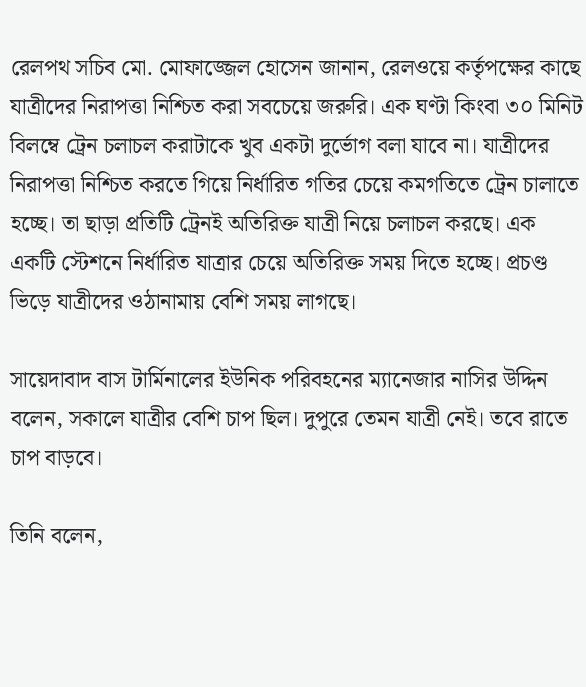রেলপথ সচিব মো. মোফাজ্জেল হোসেন জানান, রেলওয়ে কর্তৃপক্ষের কাছে যাত্রীদের নিরাপত্তা নিশ্চিত করা সবচেয়ে জরুরি। এক ঘণ্টা কিংবা ৩০ মিনিট বিলম্বে ট্রেন চলাচল করাটাকে খুব একটা দুর্ভোগ বলা যাবে না। যাত্রীদের নিরাপত্তা নিশ্চিত করতে গিয়ে নির্ধারিত গতির চেয়ে কমগতিতে ট্রেন চালাতে হচ্ছে। তা ছাড়া প্রতিটি ট্রেনই অতিরিক্ত যাত্রী নিয়ে চলাচল করছে। এক একটি স্টেশনে নির্ধারিত যাত্রার চেয়ে অতিরিক্ত সময় দিতে হচ্ছে। প্রচণ্ড ভিড়ে যাত্রীদের ওঠানামায় বেশি সময় লাগছে।

সায়েদাবাদ বাস টার্মিনালের ইউনিক পরিবহনের ম্যানেজার নাসির উদ্দিন বলেন, সকালে যাত্রীর বেশি চাপ ছিল। দুপুরে তেমন যাত্রী নেই। তবে রাতে চাপ বাড়বে।

তিনি বলেন,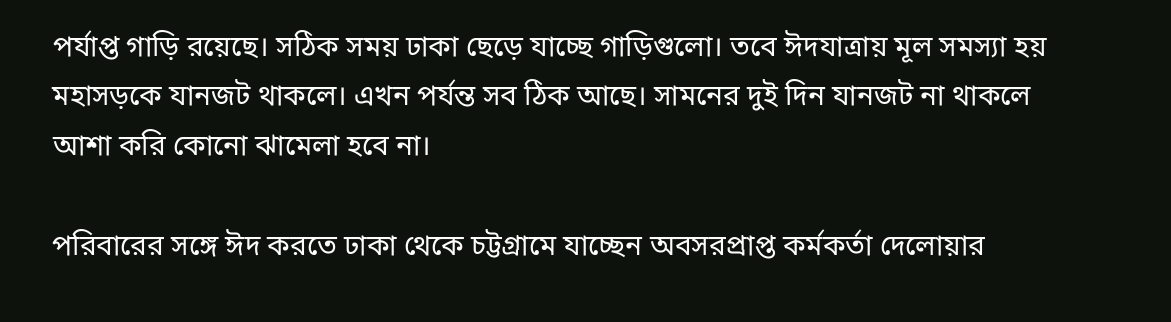পর্যাপ্ত গাড়ি রয়েছে। সঠিক সময় ঢাকা ছেড়ে যাচ্ছে গাড়িগুলো। তবে ঈদযাত্রায় মূল সমস্যা হয় মহাসড়কে যানজট থাকলে। এখন পর্যন্ত সব ঠিক আছে। সামনের দুই দিন যানজট না থাকলে আশা করি কোনো ঝামেলা হবে না।

পরিবারের সঙ্গে ঈদ করতে ঢাকা থেকে চট্টগ্রামে যাচ্ছেন অবসরপ্রাপ্ত কর্মকর্তা দেলোয়ার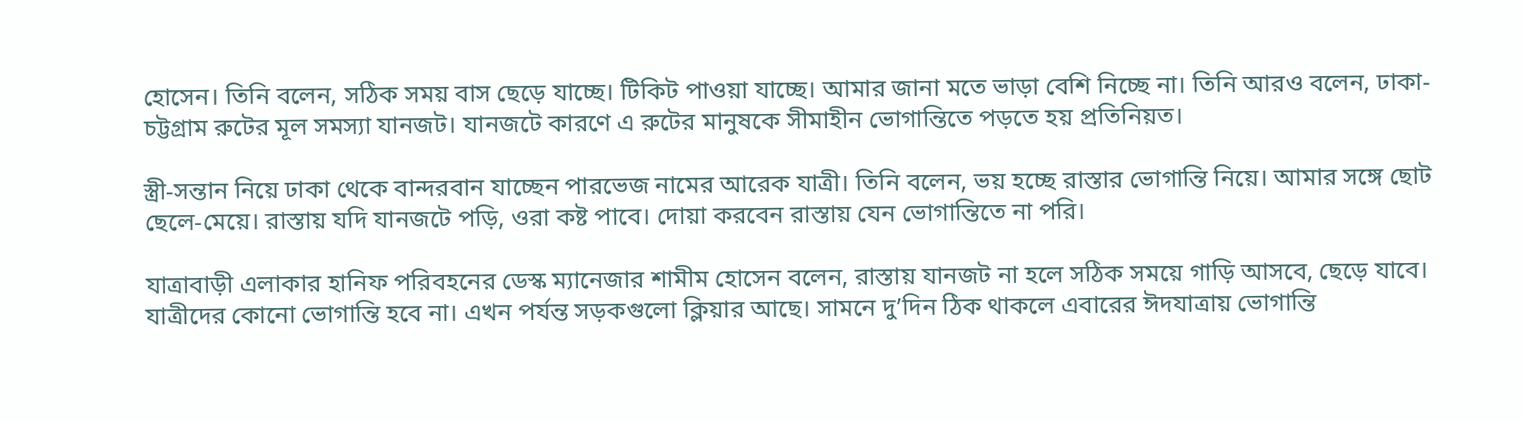হোসেন। তিনি বলেন, সঠিক সময় বাস ছেড়ে যাচ্ছে। টিকিট পাওয়া যাচ্ছে। আমার জানা মতে ভাড়া বেশি নিচ্ছে না। তিনি আরও বলেন, ঢাকা-চট্টগ্রাম রুটের মূল সমস্যা যানজট। যানজটে কারণে এ রুটের মানুষকে সীমাহীন ভোগান্তিতে পড়তে হয় প্রতিনিয়ত।

স্ত্রী-সন্তান নিয়ে ঢাকা থেকে বান্দরবান যাচ্ছেন পারভেজ নামের আরেক যাত্রী। তিনি বলেন, ভয় হচ্ছে রাস্তার ভোগান্তি নিয়ে। আমার সঙ্গে ছোট ছেলে-মেয়ে। রাস্তায় যদি যানজটে পড়ি, ওরা কষ্ট পাবে। দোয়া করবেন রাস্তায় যেন ভোগান্তিতে না পরি।

যাত্রাবাড়ী এলাকার হানিফ পরিবহনের ডেস্ক ম্যানেজার শামীম হোসেন বলেন, রাস্তায় যানজট না হলে সঠিক সময়ে গাড়ি আসবে, ছেড়ে যাবে। যাত্রীদের কোনো ভোগান্তি হবে না। এখন পর্যন্ত সড়কগুলো ক্লিয়ার আছে। সামনে দু’দিন ঠিক থাকলে এবারের ঈদযাত্রায় ভোগান্তি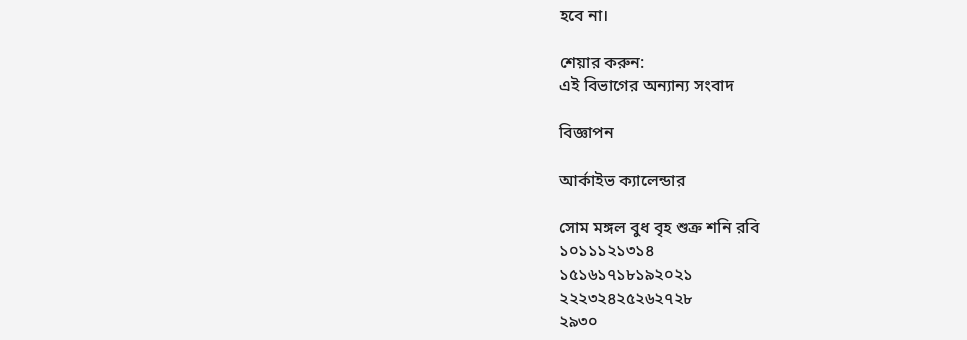হবে না।

শেয়ার করুন:
এই বিভাগের অন্যান্য সংবাদ

বিজ্ঞাপন

আর্কাইভ ক্যালেন্ডার

সোম মঙ্গল বুধ বৃহ শুক্র শনি রবি
১০১১১২১৩১৪
১৫১৬১৭১৮১৯২০২১
২২২৩২৪২৫২৬২৭২৮
২৯৩০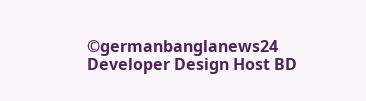©germanbanglanews24
Developer Design Host BD